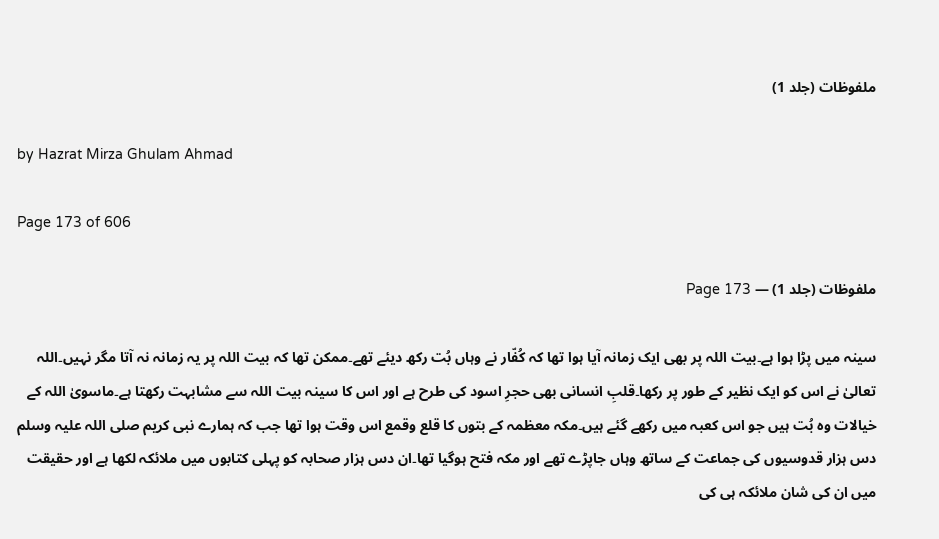ملفوظات (جلد 1)

by Hazrat Mirza Ghulam Ahmad

Page 173 of 606

ملفوظات (جلد 1) — Page 173

سینہ میں پڑا ہوا ہے۔بیت اللہ پر بھی ایک زمانہ آیا ہوا تھا کہ کُفّار نے وہاں بُت رکھ دیئے تھے۔ممکن تھا کہ بیت اللہ پر یہ زمانہ نہ آتا مگر نہیں۔اللہ تعالیٰ نے اس کو ایک نظیر کے طور پر رکھا۔قلبِ انسانی بھی حجرِ اسود کی طرح ہے اور اس کا سینہ بیت اللہ سے مشابہت رکھتا ہے۔ماسویٰ اللہ کے خیالات وہ بُت ہیں جو اس کعبہ میں رکھے گئے ہیں۔مکہ معظمہ کے بتوں کا قلع وقمع اس وقت ہوا تھا جب کہ ہمارے نبی کریم صلی اللہ علیہ وسلم دس ہزار قدوسیوں کی جماعت کے ساتھ وہاں جاپڑے تھے اور مکہ فتح ہوگیا تھا۔ان دس ہزار صحابہ کو پہلی کتابوں میں ملائکہ لکھا ہے اور حقیقت میں ان کی شان ملائکہ ہی کی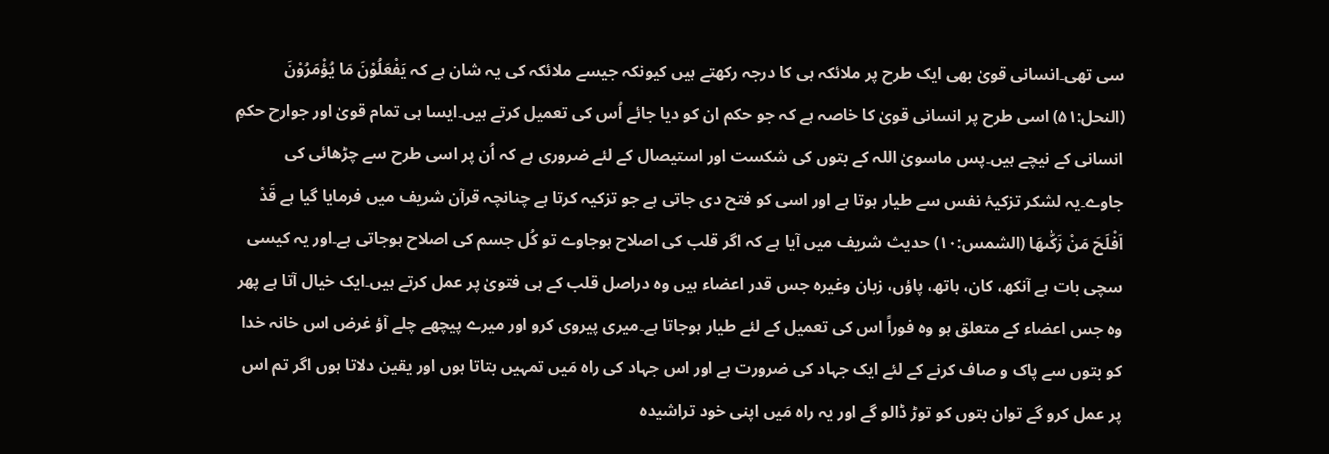سی تھی۔انسانی قویٰ بھی ایک طرح پر ملائکہ ہی کا درجہ رکھتے ہیں کیونکہ جیسے ملائکہ کی یہ شان ہے کہ يَفْعَلُوْنَ مَا يُؤْمَرُوْنَ (النحل:۵۱) اسی طرح پر انسانی قویٰ کا خاصہ ہے کہ جو حکم ان کو دیا جائے اُس کی تعمیل کرتے ہیں۔ایسا ہی تمام قویٰ اور جوارح حکمِ انسانی کے نیچے ہیں۔پس ماسویٰ اللہ کے بتوں کی شکست اور استیصال کے لئے ضروری ہے کہ اُن پر اسی طرح سے چڑھائی کی جاوے۔یہ لشکر تزکیۂ نفس سے طیار ہوتا ہے اور اسی کو فتح دی جاتی ہے جو تزکیہ کرتا ہے چنانچہ قرآن شریف میں فرمایا گیا ہے قَدْ اَفْلَحَ مَنْ زَكّٰىهَا (الشمس:۱۰) حدیث شریف میں آیا ہے کہ اگر قلب کی اصلاح ہوجاوے تو کُل جسم کی اصلاح ہوجاتی ہے۔اور یہ کیسی سچی بات ہے آنکھ، کان، ہاتھ، پاؤں، زبان وغیرہ جس قدر اعضاء ہیں وہ دراصل قلب کے ہی فتویٰ پر عمل کرتے ہیں۔ایک خیال آتا ہے پھر وہ جس اعضاء کے متعلق ہو وہ فوراً اس کی تعمیل کے لئے طیار ہوجاتا ہے۔میری پیروی کرو اور میرے پیچھے چلے آؤ غرض اس خانہ خدا کو بتوں سے پاک و صاف کرنے کے لئے ایک جہاد کی ضرورت ہے اور اس جہاد کی راہ مَیں تمہیں بتاتا ہوں اور یقین دلاتا ہوں اگر تم اس پر عمل کرو گے توان بتوں کو توڑ ڈالو گے اور یہ راہ مَیں اپنی خود تراشیدہ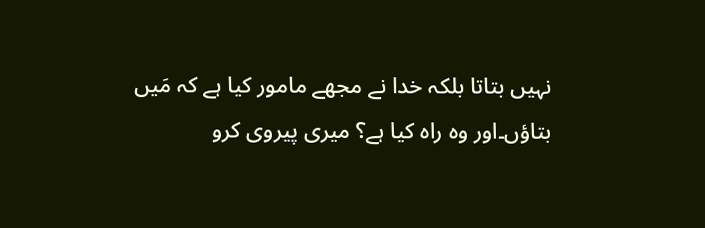نہیں بتاتا بلکہ خدا نے مجھے مامور کیا ہے کہ مَیں بتاؤں۔اور وہ راہ کیا ہے؟ میری پیروی کرو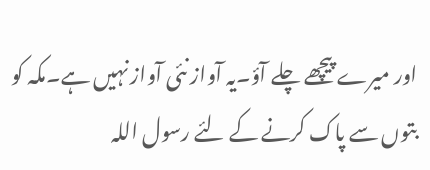اور میرے پیچھے چلے آؤ۔یہ آواز نئی آواز نہیں ہے۔مکہ کو بتوں سے پاک کرنے کے لئے رسول اللہ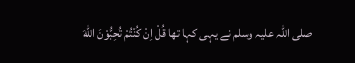صلی اللہ علیہ وسلم نے یہی کہا تھا قُلْ اِنْ كُنْتُمْ تُحِبُّوْنَ اللّٰهَ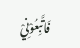فَاتَّبِعُوْنِيْ